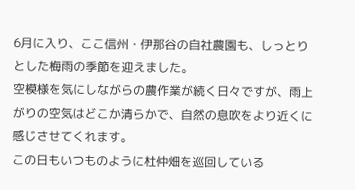6月に入り、ここ信州・伊那谷の自社農園も、しっとりとした梅雨の季節を迎えました。
空模様を気にしながらの農作業が続く日々ですが、雨上がりの空気はどこか清らかで、自然の息吹をより近くに感じさせてくれます。
この日もいつものように杜仲畑を巡回している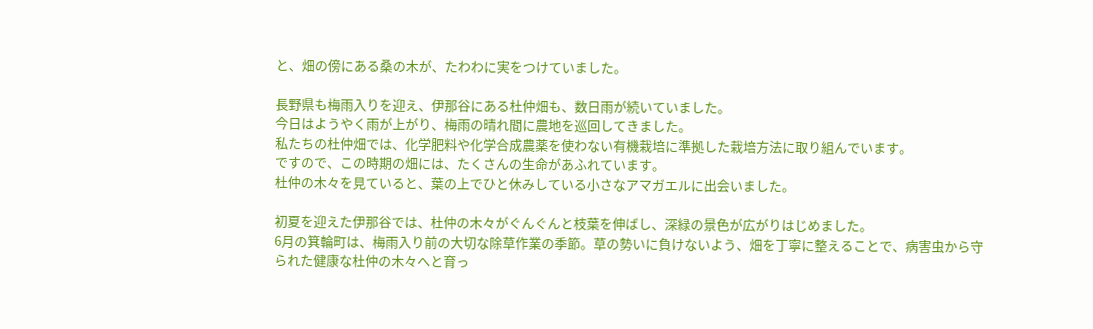と、畑の傍にある桑の木が、たわわに実をつけていました。

長野県も梅雨入りを迎え、伊那谷にある杜仲畑も、数日雨が続いていました。
今日はようやく雨が上がり、梅雨の晴れ間に農地を巡回してきました。
私たちの杜仲畑では、化学肥料や化学合成農薬を使わない有機栽培に準拠した栽培方法に取り組んでいます。
ですので、この時期の畑には、たくさんの生命があふれています。
杜仲の木々を見ていると、葉の上でひと休みしている小さなアマガエルに出会いました。

初夏を迎えた伊那谷では、杜仲の木々がぐんぐんと枝葉を伸ばし、深緑の景色が広がりはじめました。
6月の箕輪町は、梅雨入り前の大切な除草作業の季節。草の勢いに負けないよう、畑を丁寧に整えることで、病害虫から守られた健康な杜仲の木々へと育っ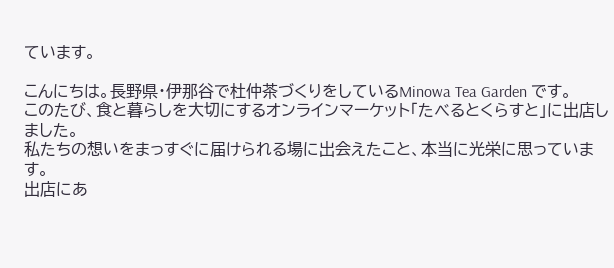ています。

こんにちは。長野県・伊那谷で杜仲茶づくりをしているMinowa Tea Garden です。
このたび、食と暮らしを大切にするオンラインマーケット「たべるとくらすと」に出店しました。
私たちの想いをまっすぐに届けられる場に出会えたこと、本当に光栄に思っています。
出店にあ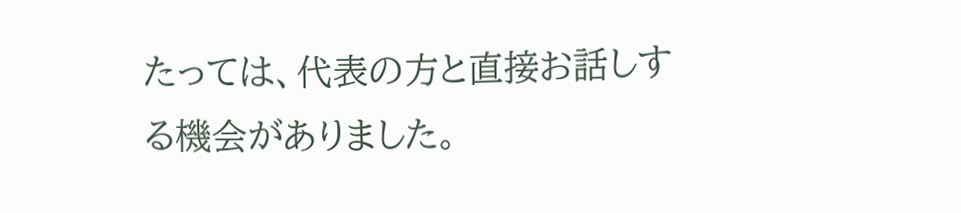たっては、代表の方と直接お話しする機会がありました。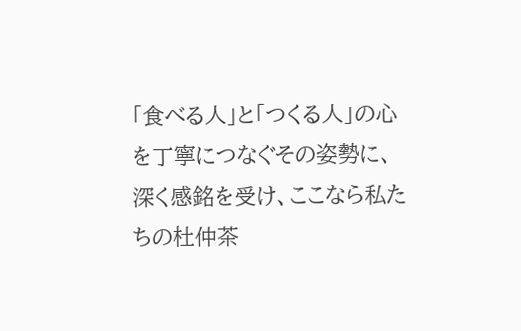「食べる人」と「つくる人」の心を丁寧につなぐその姿勢に、深く感銘を受け、ここなら私たちの杜仲茶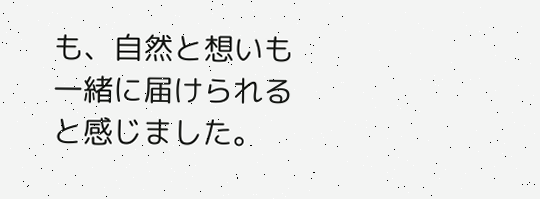も、自然と想いも一緒に届けられると感じました。